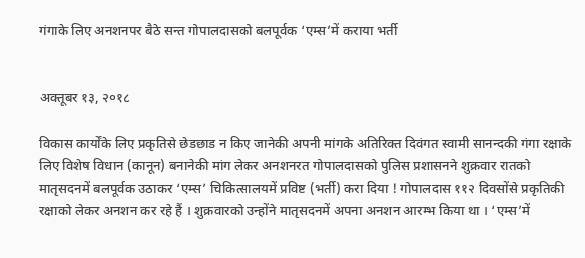गंगाके लिए अनशनपर बैठे सन्त गोपालदासको बलपूर्वक ‘एम्स’में कराया भर्ती


अक्तूबर १३, २०१८

विकास कार्योंके लिए प्रकृतिसे छेडछाड न किए जानेकी अपनी मांगके अतिरिक्त दिवंगत स्वामी सानन्दकी गंगा रक्षाके लिए विशेष विधान (कानून) बनानेकी मांग लेकर अनशनरत गोपालदासको पुलिस प्रशासनने शुक्रवार रातको मातृसदनमें बलपूर्वक उठाकर ‘एम्स’ चिकित्सालयमें प्रविष्ट (भर्ती) करा दिया ! गोपालदास ११२ दिवसोंसे प्रकृतिकी रक्षाको लेकर अनशन कर रहे हैं । शुक्रवारको उन्होंने मातृसदनमें अपना अनशन आरम्भ किया था । ‘एम्स’में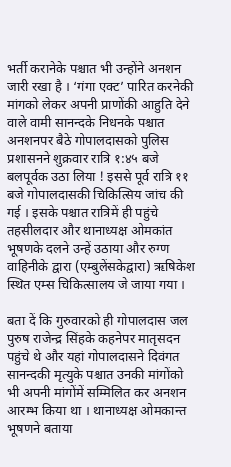भर्ती करानेके पश्चात भी उन्होंने अनशन जारी रखा है । ‘गंगा एक्ट’ पारित करनेकी मांगको लेकर अपनी प्राणोंकी आहुति देने वाले वामी सानन्दके निधनके पश्चात अनशनपर बैठे गोपालदासको पुलिस प्रशासनने शुक्रवार रात्रि १:४५ बजे बलपूर्वक उठा लिया ! इससे पूर्व रात्रि ११ बजे गोपालदासकी चिकित्सिय जांच की गई । इसके पश्चात रात्रिमें ही पहुंचे तहसीलदार और थानाध्यक्ष ओमकांत भूषणके दलने उन्हें उठाया और रुग्ण वाहिनीके द्वारा (एम्बुलेंसकेद्वारा) ऋषिकेश स्थित एम्स चिकित्सालय जे जाया गया ।

बता दें कि गुरुवारको ही गोपालदास जल पुरुष राजेन्द्र सिंहके कहनेपर मातृसदन पहुंचे थे और यहां गोपालदासने दिवंगत सानन्दकी मृत्युके पश्चात उनकी मांगोंको भी अपनी मांगोंमें सम्मिलित कर अनशन आरम्भ किया था । थानाध्यक्ष ओमकान्त भूषणने बताया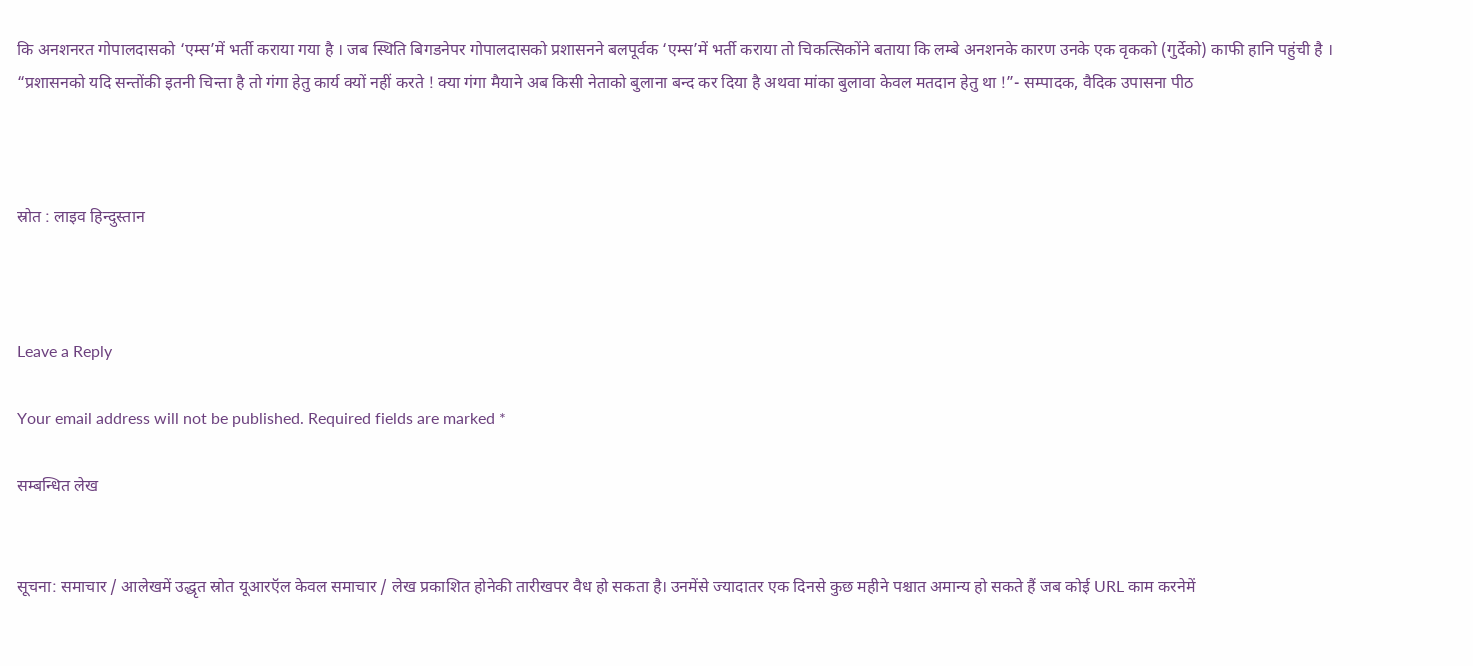कि अनशनरत गोपालदासको ‘एम्स’में भर्ती कराया गया है । जब स्थिति बिगडनेपर गोपालदासको प्रशासनने बलपूर्वक ‘एम्स’में भर्ती कराया तो चिकत्सिकोंने बताया कि लम्बे अनशनके कारण उनके एक वृकको (गुर्देको) काफी हानि पहुंची है ।
“प्रशासनको यदि सन्तोंकी इतनी चिन्ता है तो गंगा हेतु कार्य क्यों नहीं करते ! क्या गंगा मैयाने अब किसी नेताको बुलाना बन्द कर दिया है अथवा मांका बुलावा केवल मतदान हेतु था !”- सम्पादक, वैदिक उपासना पीठ



स्रोत : लाइव हिन्दुस्तान



Leave a Reply

Your email address will not be published. Required fields are marked *

सम्बन्धित लेख


सूचना: समाचार / आलेखमें उद्धृत स्रोत यूआरऍल केवल समाचार / लेख प्रकाशित होनेकी तारीखपर वैध हो सकता है। उनमेंसे ज्यादातर एक दिनसे कुछ महीने पश्चात अमान्य हो सकते हैं जब कोई URL काम करनेमें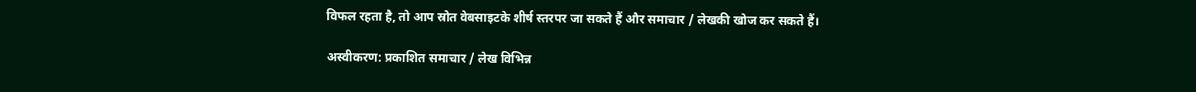विफल रहता है, तो आप स्रोत वेबसाइटके शीर्ष स्तरपर जा सकते हैं और समाचार / लेखकी खोज कर सकते हैं।

अस्वीकरण: प्रकाशित समाचार / लेख विभिन्न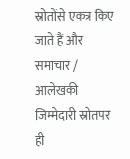स्रोतोंसे एकत्र किए जाते हैं और समाचार / आलेखकी जिम्मेदारी स्रोतपर ही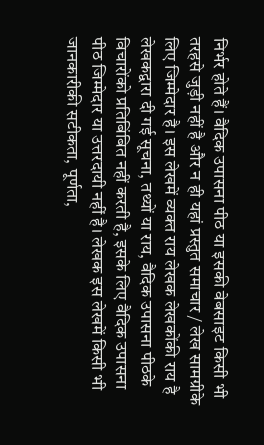निर्भर होते हैं। वैदिक उपासना पीठ या इसकी वेबसाइट किसी भी तरहसे जुड़ी नहीं है और न ही यहां प्रस्तुत समाचार / लेख सामग्रीके लिए जिम्मेदार है। इस लेखमें व्यक्त राय लेखक लेखकोंकी राय है लेखकद्वारा दी गई सूचना, तथ्यों या राय, वैदिक उपासना पीठके विचारोंको प्रतिबिंबित नहीं करती है, इसके लिए वैदिक उपासना पीठ जिम्मेदार या उत्तरदायी नहीं है। लेखक इस लेखमें किसी भी जानकारीकी सटीकता, पूर्णता,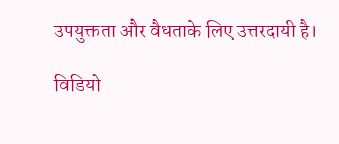उपयुक्तता और वैधताके लिए उत्तरदायी है।

विडियो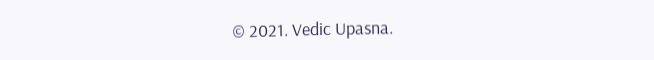© 2021. Vedic Upasna.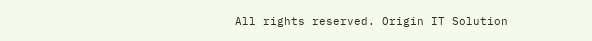All rights reserved. Origin IT Solution